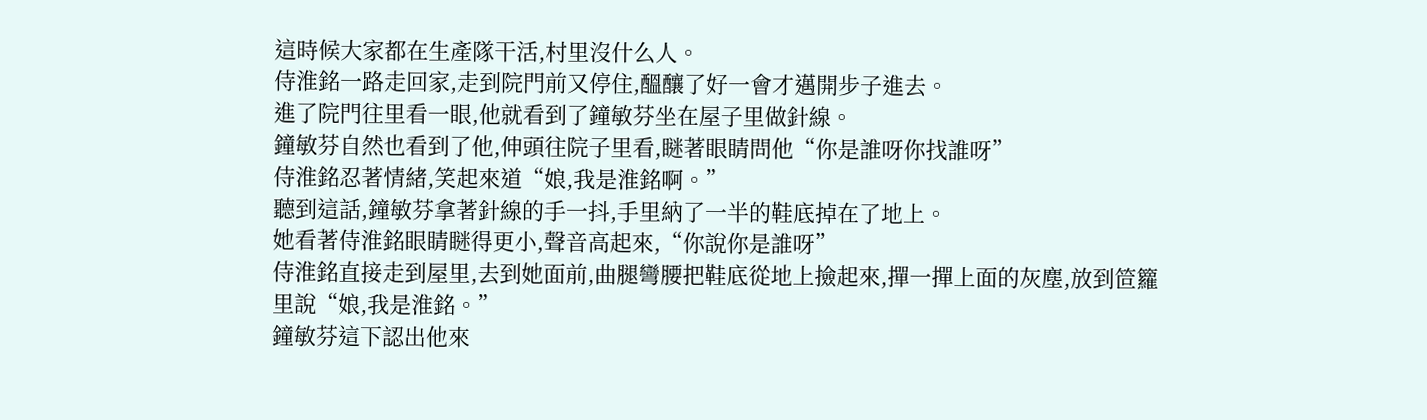這時候大家都在生產隊干活,村里沒什么人。
侍淮銘一路走回家,走到院門前又停住,醞釀了好一會才邁開步子進去。
進了院門往里看一眼,他就看到了鐘敏芬坐在屋子里做針線。
鐘敏芬自然也看到了他,伸頭往院子里看,瞇著眼睛問他“你是誰呀你找誰呀”
侍淮銘忍著情緒,笑起來道“娘,我是淮銘啊。”
聽到這話,鐘敏芬拿著針線的手一抖,手里納了一半的鞋底掉在了地上。
她看著侍淮銘眼睛瞇得更小,聲音高起來,“你說你是誰呀”
侍淮銘直接走到屋里,去到她面前,曲腿彎腰把鞋底從地上撿起來,撣一撣上面的灰塵,放到笸籮里說“娘,我是淮銘。”
鐘敏芬這下認出他來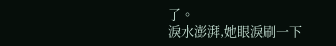了。
淚水澎湃,她眼淚刷一下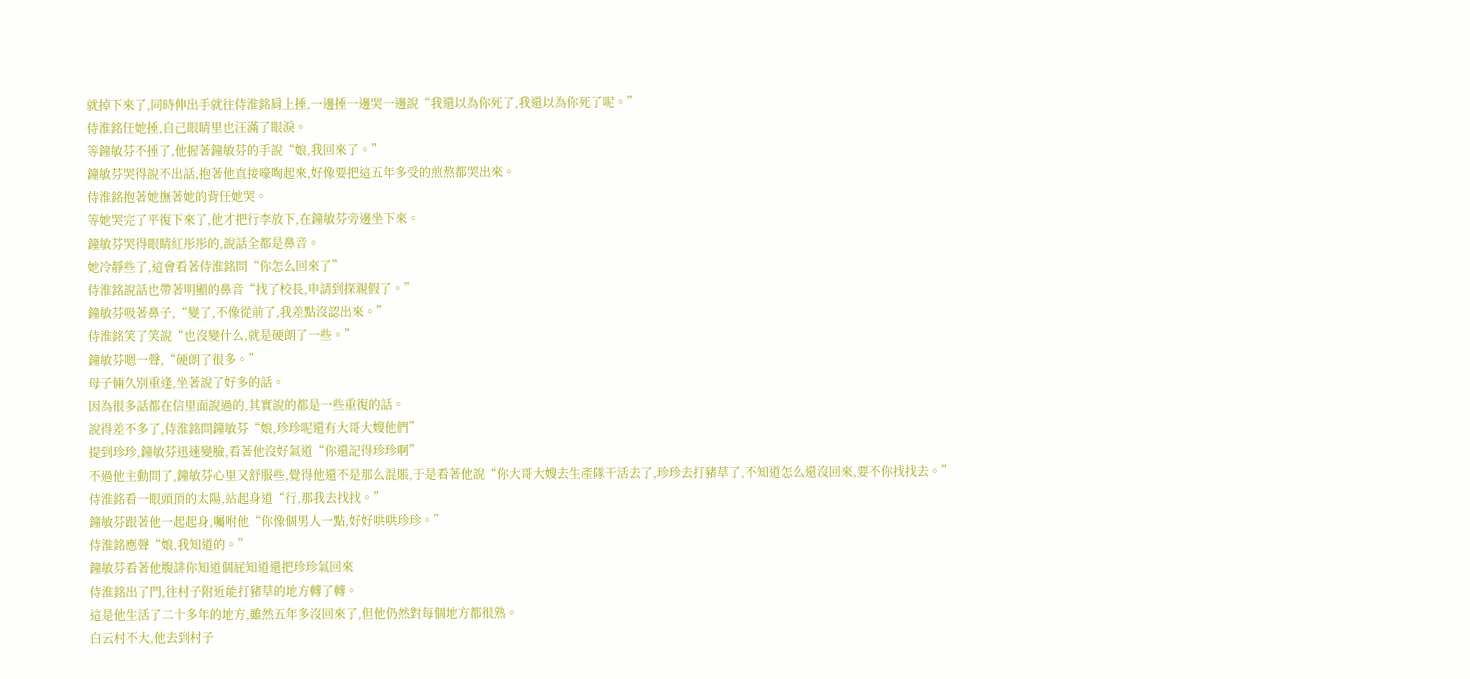就掉下來了,同時伸出手就往侍淮銘肩上捶,一邊捶一邊哭一邊說“我還以為你死了,我還以為你死了呢。”
侍淮銘任她捶,自己眼睛里也汪滿了眼淚。
等鐘敏芬不捶了,他握著鐘敏芬的手說“娘,我回來了。”
鐘敏芬哭得說不出話,抱著他直接嚎啕起來,好像要把這五年多受的煎熬都哭出來。
侍淮銘抱著她撫著她的背任她哭。
等她哭完了平復下來了,他才把行李放下,在鐘敏芬旁邊坐下來。
鐘敏芬哭得眼睛紅彤彤的,說話全都是鼻音。
她冷靜些了,這會看著侍淮銘問“你怎么回來了”
侍淮銘說話也帶著明顯的鼻音“找了校長,申請到探親假了。”
鐘敏芬吸著鼻子,“變了,不像從前了,我差點沒認出來。”
侍淮銘笑了笑說“也沒變什么,就是硬朗了一些。”
鐘敏芬嗯一聲,“硬朗了很多。”
母子倆久別重逢,坐著說了好多的話。
因為很多話都在信里面說過的,其實說的都是一些重復的話。
說得差不多了,侍淮銘問鐘敏芬“娘,珍珍呢還有大哥大嫂他們”
提到珍珍,鐘敏芬迅速變臉,看著他沒好氣道“你還記得珍珍啊”
不過他主動問了,鐘敏芬心里又舒服些,覺得他還不是那么混賬,于是看著他說“你大哥大嫂去生產隊干活去了,珍珍去打豬草了,不知道怎么還沒回來,要不你找找去。”
侍淮銘看一眼頭頂的太陽,站起身道“行,那我去找找。”
鐘敏芬跟著他一起起身,囑咐他“你像個男人一點,好好哄哄珍珍。”
侍淮銘應聲“娘,我知道的。”
鐘敏芬看著他腹誹你知道個屁知道還把珍珍氣回來
侍淮銘出了門,往村子附近能打豬草的地方轉了轉。
這是他生活了二十多年的地方,雖然五年多沒回來了,但他仍然對每個地方都很熟。
白云村不大,他去到村子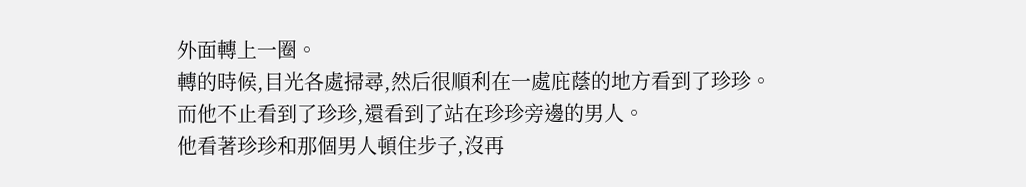外面轉上一圈。
轉的時候,目光各處掃尋,然后很順利在一處庇蔭的地方看到了珍珍。
而他不止看到了珍珍,還看到了站在珍珍旁邊的男人。
他看著珍珍和那個男人頓住步子,沒再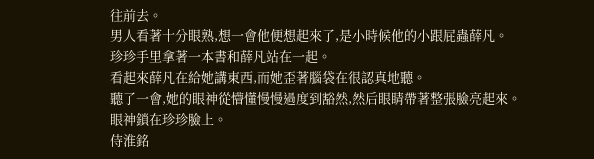往前去。
男人看著十分眼熟,想一會他便想起來了,是小時候他的小跟屁蟲薛凡。
珍珍手里拿著一本書和薛凡站在一起。
看起來薛凡在給她講東西,而她歪著腦袋在很認真地聽。
聽了一會,她的眼神從懵懂慢慢過度到豁然,然后眼睛帶著整張臉亮起來。
眼神鎖在珍珍臉上。
侍淮銘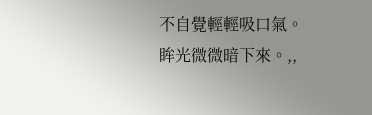不自覺輕輕吸口氣。
眸光微微暗下來。,,